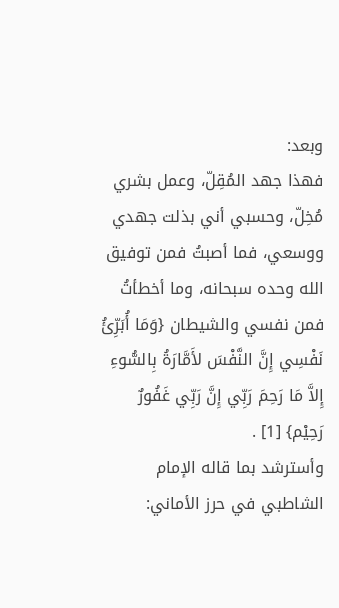وبعد:
فهذا جهد المُقِلّ، وعمل بشري مُخِلّ، وحسبي أني بذلت جهدي ووسعي، فما أصبتُ فمن توفيق الله وحده سبحانه، وما أخطأتُ فمن نفسي والشيطان {وَمَا أُبَرِّئُ نَفْسِي إِنَّ النَّفْسَ لأَمَّارَةُ بِالسُّوءِ إِلاَّ مَا رَحِمَ رَبِّي إِنَّ رَبِّي غَفُورٌ رَحِيْم} [1] .
وأسترشد بما قاله الإمام الشاطبي في حرز الأماني: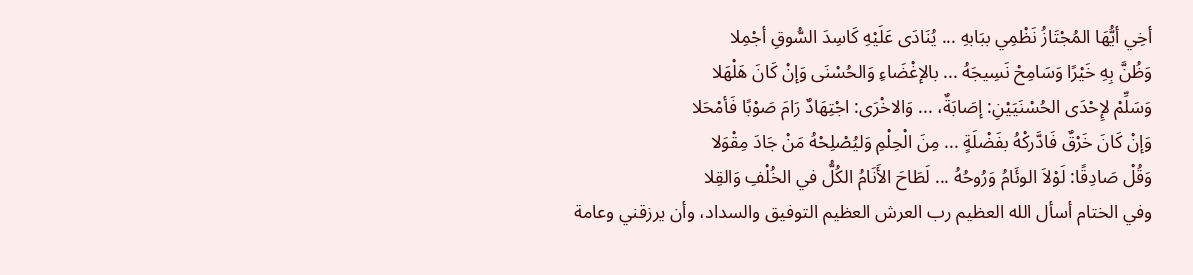أخِي أيُّهَا المُجْتَازُ نَظْمِي ببَابهِ ... يُنَادَى عَلَيْهِ كَاسِدَ السُّوقِ أجْمِلا
وَظُنَّ بِهِ خَيْرًا وَسَامِحْ نَسِيجَهُ ... بالإغْضَاءِ وَالحُسْنَى وَإنْ كَانَ هَلْهَلا
وَسَلِّمْ لإِحْدَى الحُسْنَيَيْنِ: إصَابَةٌ، ... وَالاخْرَى: اجْتِهَادٌ رَامَ صَوْبًا فَأمْحَلا
وَإنْ كَانَ خَرْقٌ فَادَّركْهُ بفَضْلَةٍ ... مِنَ الْحِلْمِ وَليُصْلِحْهُ مَنْ جَادَ مِقْوَلا
وَقُلْ صَادِقًا: لَوْلاَ الوئَامُ وَرُوحُهُ ... لَطَاحَ الأَنَامُ الكُلُّ في الخُلْفِ وَالقِلا
وفي الختام أسأل الله العظيم رب العرش العظيم التوفيق والسداد، وأن يرزقني وعامة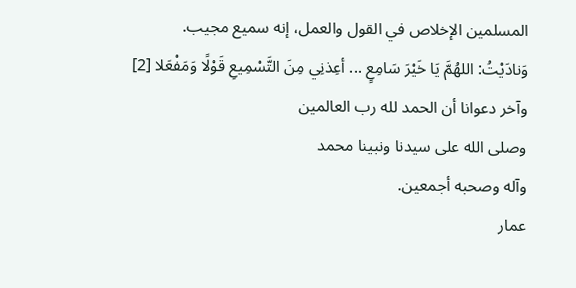المسلمين الإخلاص في القول والعمل، إنه سميع مجيب.
وَنادَيْتُ: اللهُمَّ يَا خَيْرَ سَامِعٍ ... أعِذنِي مِنَ التَّسْمِيعِ قَوْلًا وَمَفْعَلا [2]
وآخر دعوانا أن الحمد لله رب العالمين
وصلى الله على سيدنا ونبينا محمد
وآله وصحبه أجمعين.
عمار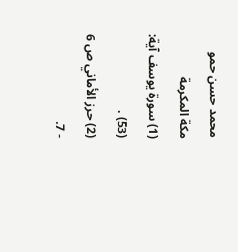محمد حسن حمو
مكة المكرمة
(1) سورة يوسف آية: (53) .
(2) حرز الأماني ص 6 - 7.